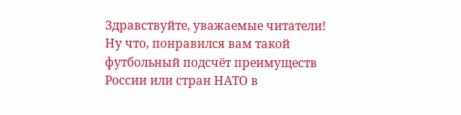Здравствуйте, уважаемые читатели!
Ну что, понравился вам такой футбольный подсчёт преимуществ России или стран НАТО в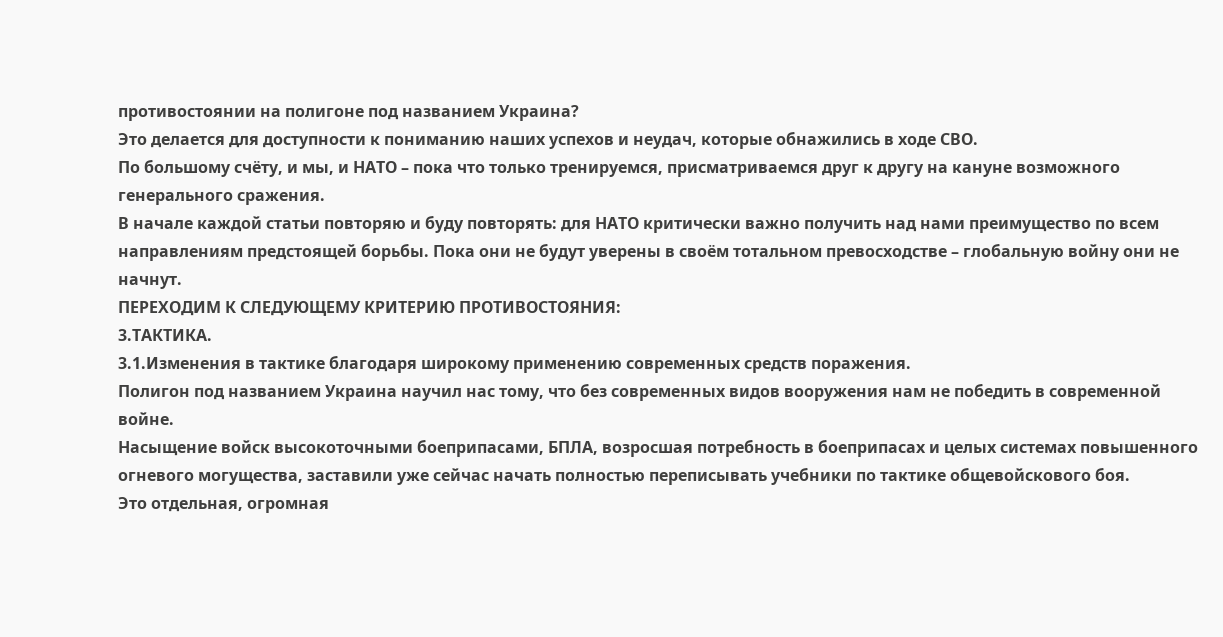противостоянии на полигоне под названием Украина?
Это делается для доступности к пониманию наших успехов и неудач, которые обнажились в ходе СВО.
По большому счёту, и мы, и НАТО – пока что только тренируемся, присматриваемся друг к другу на кануне возможного генерального сражения.
В начале каждой статьи повторяю и буду повторять: для НАТО критически важно получить над нами преимущество по всем направлениям предстоящей борьбы. Пока они не будут уверены в своём тотальном превосходстве – глобальную войну они не начнут.
ПЕРЕХОДИМ К СЛЕДУЮЩЕМУ КРИТЕРИЮ ПРОТИВОСТОЯНИЯ:
3.ТАКТИКА.
3.1.Изменения в тактике благодаря широкому применению современных средств поражения.
Полигон под названием Украина научил нас тому, что без современных видов вооружения нам не победить в современной войне.
Насыщение войск высокоточными боеприпасами, БПЛА, возросшая потребность в боеприпасах и целых системах повышенного огневого могущества, заставили уже сейчас начать полностью переписывать учебники по тактике общевойскового боя.
Это отдельная, огромная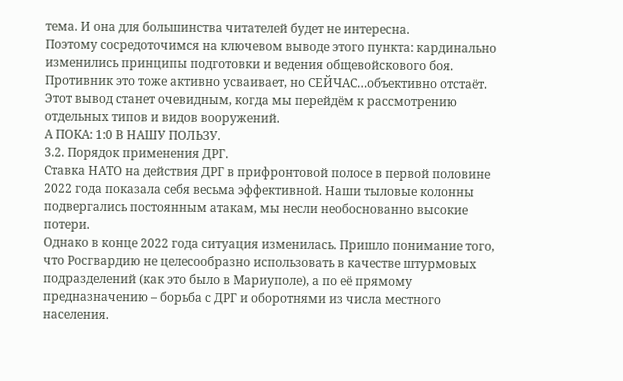тема. И она для большинства читателей будет не интересна.
Поэтому сосредоточимся на ключевом выводе этого пункта: кардинально изменились принципы подготовки и ведения общевойскового боя. Противник это тоже активно усваивает, но СЕЙЧАС…объективно отстаёт.
Этот вывод станет очевидным, когда мы перейдём к рассмотрению отдельных типов и видов вооружений.
А ПОКА: 1:0 В НАШУ ПОЛЬЗУ.
3.2. Порядок применения ДРГ.
Ставка НАТО на действия ДРГ в прифронтовой полосе в первой половине 2022 года показала себя весьма эффективной. Наши тыловые колонны подвергались постоянным атакам, мы несли необоснованно высокие потери.
Однако в конце 2022 года ситуация изменилась. Пришло понимание того, что Росгвардию не целесообразно использовать в качестве штурмовых подразделений (как это было в Мариуполе), а по её прямому предназначению – борьба с ДРГ и оборотнями из числа местного населения.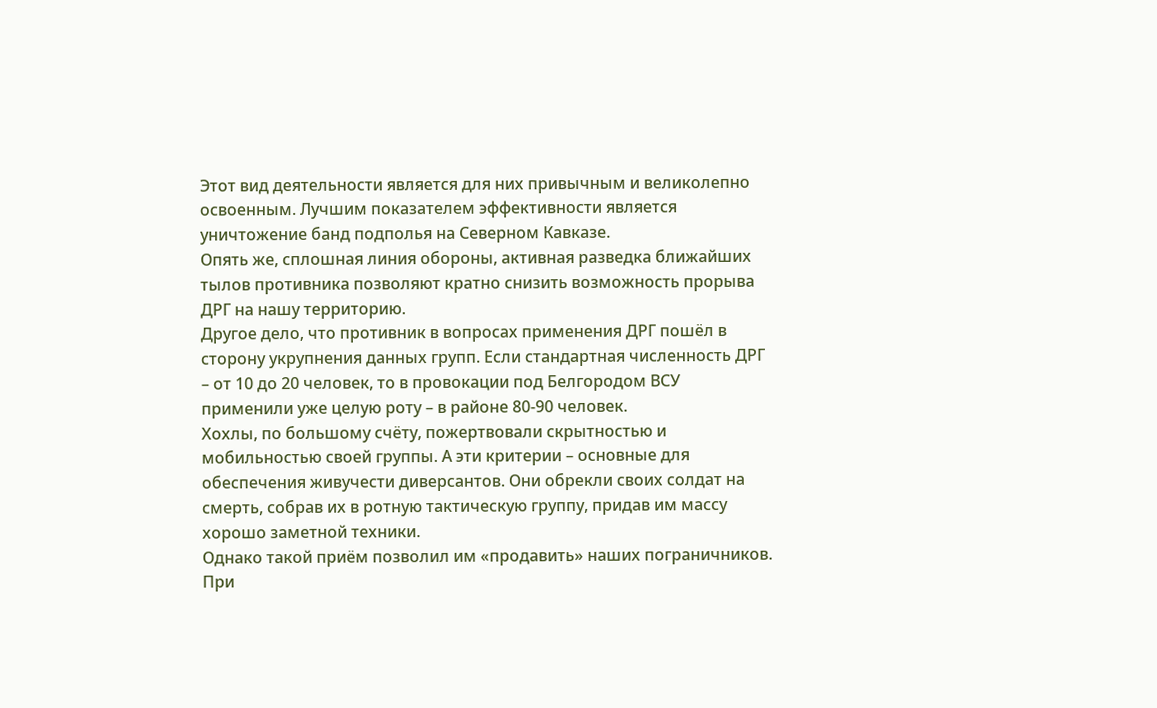Этот вид деятельности является для них привычным и великолепно освоенным. Лучшим показателем эффективности является уничтожение банд подполья на Северном Кавказе.
Опять же, сплошная линия обороны, активная разведка ближайших тылов противника позволяют кратно снизить возможность прорыва ДРГ на нашу территорию.
Другое дело, что противник в вопросах применения ДРГ пошёл в сторону укрупнения данных групп. Если стандартная численность ДРГ – от 10 до 20 человек, то в провокации под Белгородом ВСУ применили уже целую роту – в районе 80-90 человек.
Хохлы, по большому счёту, пожертвовали скрытностью и мобильностью своей группы. А эти критерии – основные для обеспечения живучести диверсантов. Они обрекли своих солдат на смерть, собрав их в ротную тактическую группу, придав им массу хорошо заметной техники.
Однако такой приём позволил им «продавить» наших пограничников. При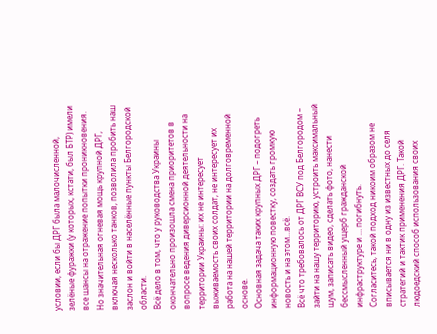условии, если бы ДРГ была малочисленной, зелёные фуражки (у которых, кстати, был БТР) имели все шансы на отражение попытки проникновения. Но значительная огневая мощь крупной ДРГ, включая несколько танков, позволила пробить наш заслон и войти в населённые пункты Белгородской области.
Всё дело в том, что у руководства Украины окончательно произошла смена приоритетов в вопросе ведения диверсионной деятельности на территории Украины: их не интересует выживаемость своих солдат, не интересует их работа на нашей территории на долговременной основе.
Основная задача таких крупных ДРГ – подогреть информационную повестку, создать громкую новость и на этом…всё.
Всё что требовалось от ДРГ ВСУ под Белгородом – зайти на нашу территорию, устроить максимальный шум, записать видео, сделать фото, нанести бессмысленный ущерб гражданской инфраструктуре и … погибнуть.
Согласитесь, такой подход никоим образом не вписывается ни в одну из известных до селя стратегий и тактик применения ДРГ. Такой людоедский способ использования своих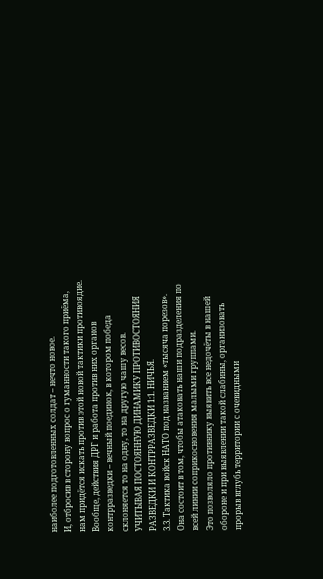наиболее подготовленных солдат – нечто новое.
И, отбросив в сторону вопрос о гуманности такого приёма, нам придётся искать против этой новой тактики противоядие.
Вообще, действия ДРГ и работа против них органов контрразведки – вечный поединок, в котором победа склоняется то на одну, то на другую чашу весов.
УЧИТЫВАЯ ПОСТОЯННУЮ ДИНАМИКУ ПРОТИВОСТОЯНИЯ РАЗВЕДКИ И КОНТРРАЗВЕДКИ 1:1. НИЧЬЯ.
3.3. Тактика войск НАТО под названием «тысяча порезов».
Она состоит в том, чтобы атаковать наши подразделения по всей линии соприкосновения малыми группами.
Это позволяло противнику выявить все недочёты в нашей обороне и при выявлении такой слабины, организовать прорыв вглубь территории с очевидными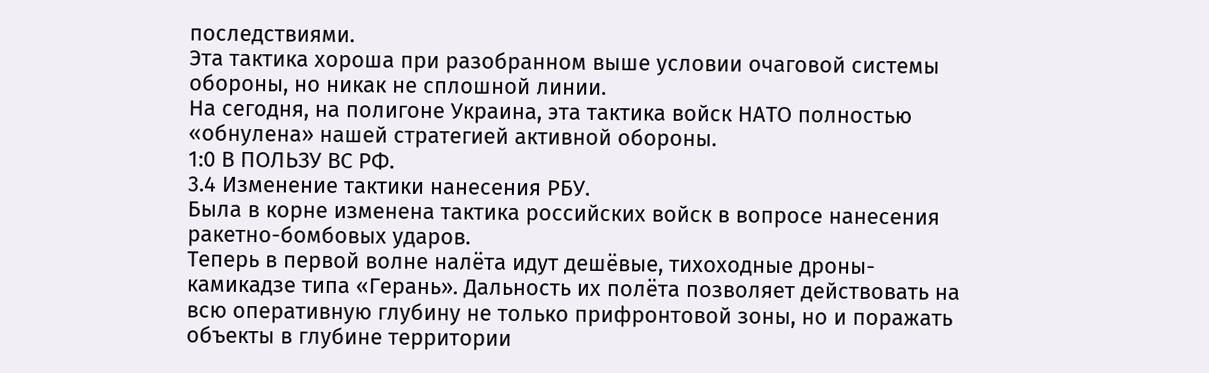последствиями.
Эта тактика хороша при разобранном выше условии очаговой системы обороны, но никак не сплошной линии.
На сегодня, на полигоне Украина, эта тактика войск НАТО полностью «обнулена» нашей стратегией активной обороны.
1:0 В ПОЛЬЗУ ВС РФ.
3.4 Изменение тактики нанесения РБУ.
Была в корне изменена тактика российских войск в вопросе нанесения ракетно-бомбовых ударов.
Теперь в первой волне налёта идут дешёвые, тихоходные дроны-камикадзе типа «Герань». Дальность их полёта позволяет действовать на всю оперативную глубину не только прифронтовой зоны, но и поражать объекты в глубине территории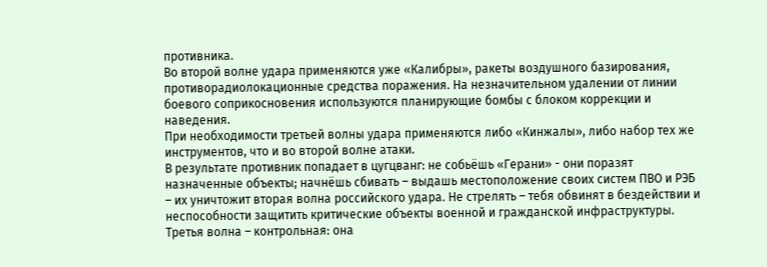противника.
Во второй волне удара применяются уже «Калибры», ракеты воздушного базирования, противорадиолокационные средства поражения. На незначительном удалении от линии боевого соприкосновения используются планирующие бомбы с блоком коррекции и наведения.
При необходимости третьей волны удара применяются либо «Кинжалы», либо набор тех же инструментов, что и во второй волне атаки.
В результате противник попадает в цугцванг: не собьёшь «Герани» - они поразят назначенные объекты; начнёшь сбивать – выдашь местоположение своих систем ПВО и РЭБ – их уничтожит вторая волна российского удара. Не стрелять – тебя обвинят в бездействии и неспособности защитить критические объекты военной и гражданской инфраструктуры.
Третья волна – контрольная: она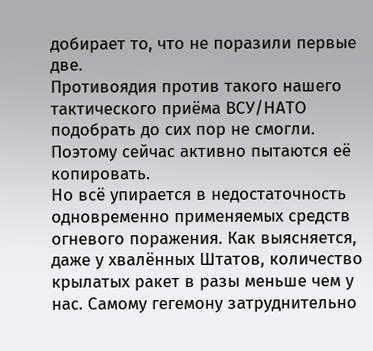добирает то, что не поразили первые две.
Противоядия против такого нашего тактического приёма ВСУ/НАТО подобрать до сих пор не смогли. Поэтому сейчас активно пытаются её копировать.
Но всё упирается в недостаточность одновременно применяемых средств огневого поражения. Как выясняется, даже у хвалённых Штатов, количество крылатых ракет в разы меньше чем у нас. Самому гегемону затруднительно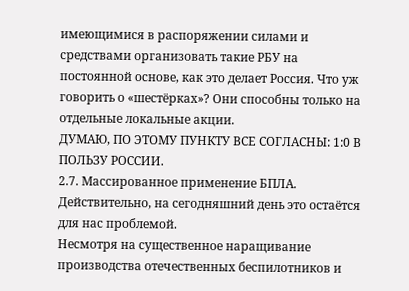имеющимися в распоряжении силами и средствами организовать такие РБУ на постоянной основе, как это делает Россия. Что уж говорить о «шестёрках»? Они способны только на отдельные локальные акции.
ДУМАЮ, ПО ЭТОМУ ПУНКТУ ВСЕ СОГЛАСНЫ: 1:0 В ПОЛЬЗУ РОССИИ.
2.7. Массированное применение БПЛА.
Действительно, на сегодняшний день это остаётся для нас проблемой.
Несмотря на существенное наращивание производства отечественных беспилотников и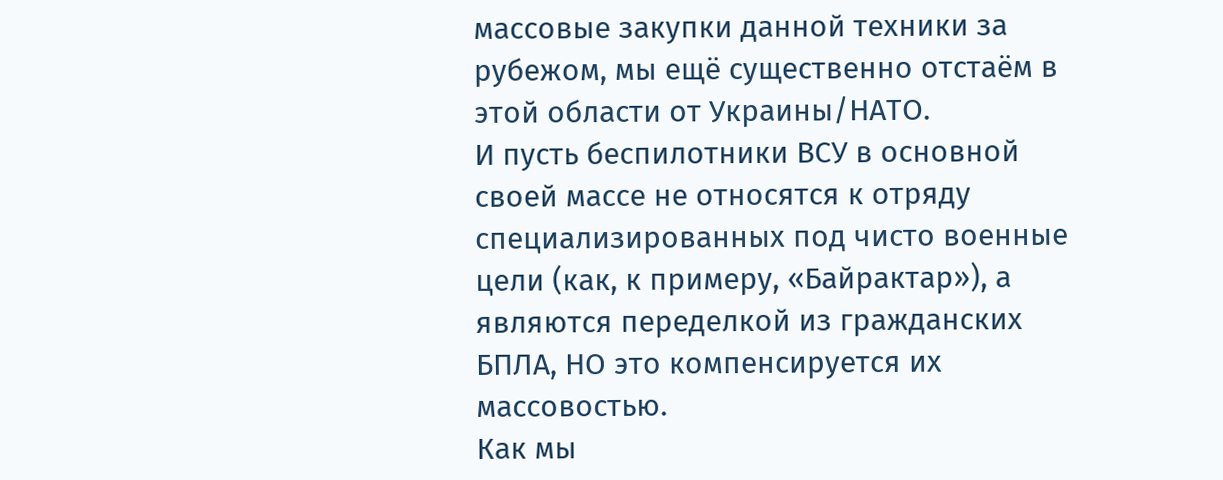массовые закупки данной техники за рубежом, мы ещё существенно отстаём в этой области от Украины/НАТО.
И пусть беспилотники ВСУ в основной своей массе не относятся к отряду специализированных под чисто военные цели (как, к примеру, «Байрактар»), а являются переделкой из гражданских БПЛА, НО это компенсируется их массовостью.
Как мы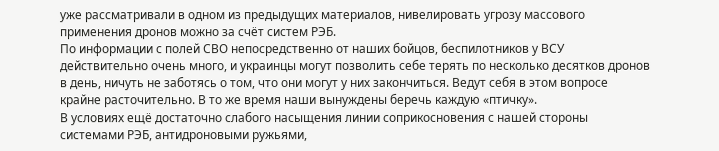уже рассматривали в одном из предыдущих материалов, нивелировать угрозу массового применения дронов можно за счёт систем РЭБ.
По информации с полей СВО непосредственно от наших бойцов, беспилотников у ВСУ действительно очень много, и украинцы могут позволить себе терять по несколько десятков дронов в день, ничуть не заботясь о том, что они могут у них закончиться. Ведут себя в этом вопросе крайне расточительно. В то же время наши вынуждены беречь каждую «птичку».
В условиях ещё достаточно слабого насыщения линии соприкосновения с нашей стороны системами РЭБ, антидроновыми ружьями,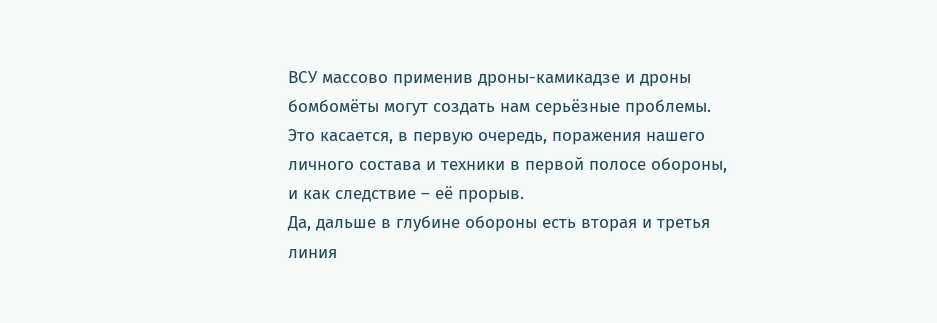ВСУ массово применив дроны-камикадзе и дроны бомбомёты могут создать нам серьёзные проблемы. Это касается, в первую очередь, поражения нашего личного состава и техники в первой полосе обороны, и как следствие – её прорыв.
Да, дальше в глубине обороны есть вторая и третья линия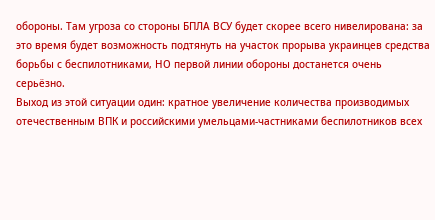обороны. Там угроза со стороны БПЛА ВСУ будет скорее всего нивелирована: за это время будет возможность подтянуть на участок прорыва украинцев средства борьбы с беспилотниками, НО первой линии обороны достанется очень серьёзно.
Выход из этой ситуации один: кратное увеличение количества производимых отечественным ВПК и российскими умельцами-частниками беспилотников всех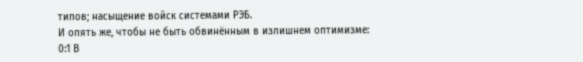типов; насыщение войск системами РЭБ.
И опять же, чтобы не быть обвинённым в излишнем оптимизме:
0:1 В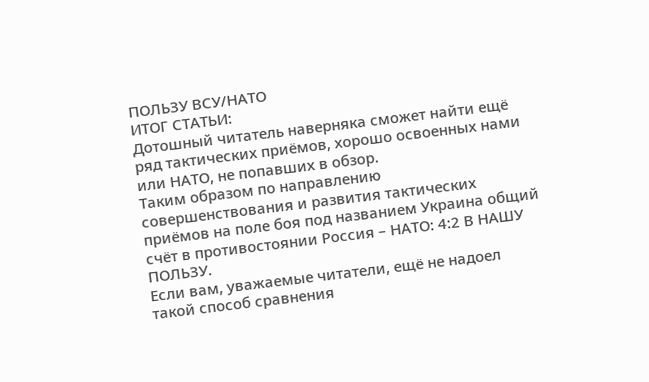ПОЛЬЗУ ВСУ/НАТО
ИТОГ СТАТЬИ:
Дотошный читатель наверняка сможет найти ещё ряд тактических приёмов, хорошо освоенных нами или НАТО, не попавших в обзор.
Таким образом по направлению совершенствования и развития тактических приёмов на поле боя под названием Украина общий счёт в противостоянии Россия – НАТО: 4:2 В НАШУ ПОЛЬЗУ.
Если вам, уважаемые читатели, ещё не надоел такой способ сравнения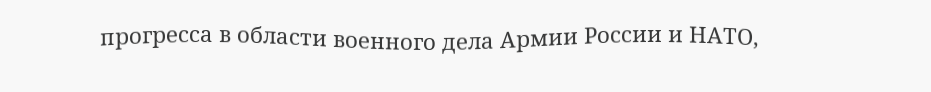прогресса в области военного дела Армии России и НАТО,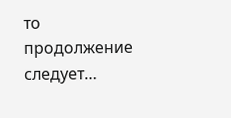то продолжение следует…